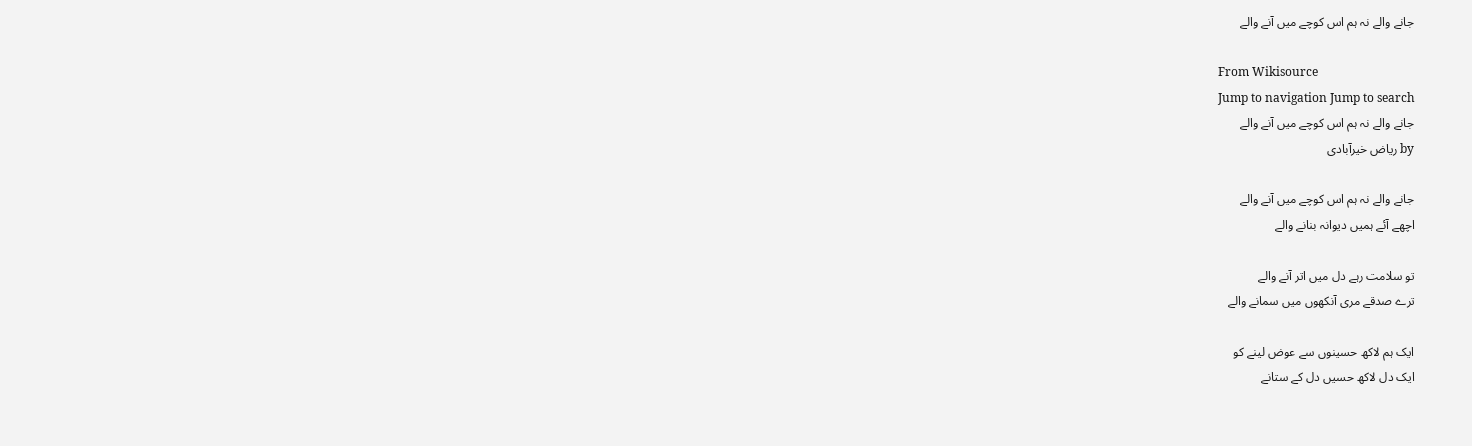جانے والے نہ ہم اس کوچے میں آنے والے

From Wikisource
Jump to navigation Jump to search
جانے والے نہ ہم اس کوچے میں آنے والے
by ریاض خیرآبادی

جانے والے نہ ہم اس کوچے میں آنے والے
اچھے آئے ہمیں دیوانہ بنانے والے

تو سلامت رہے دل میں اتر آنے والے
ترے صدقے مری آنکھوں میں سمانے والے

ایک ہم لاکھ حسینوں سے عوض لینے کو
ایک دل لاکھ حسیں دل کے ستانے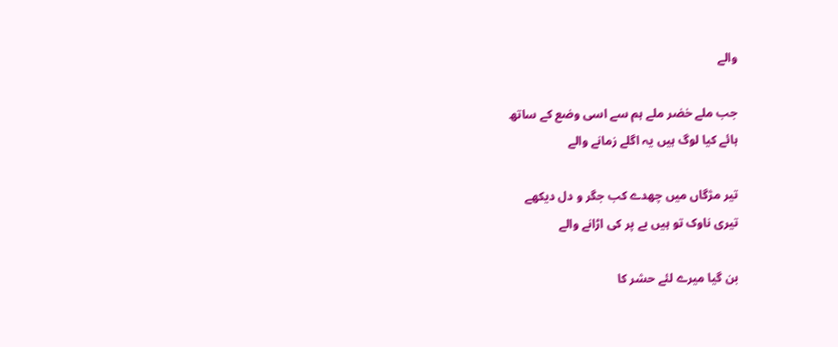والے

جب ملے خضر ملے ہم سے اسی وضع کے ساتھ
ہائے کیا لوگ ہیں یہ اگلے زمانے والے

تیر مژگاں میں چھدے کب جگر و دل دیکھے
تیری ناوک تو ہیں بے پر کی اڑانے والے

بن گیا میرے لئے حشر کا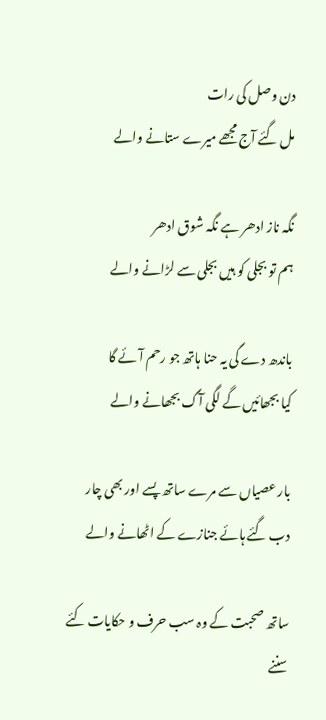دن وصل کی رات
مل گئے آج مجھے میرے ستانے والے

نگہ ناز ادھر ہے نگہ شوق ادھر
ہم تو بجلی کو ہیں بجلی سے لڑانے والے

باندھ دے گی یہ حنا ہاتھ جو رحم آئے گا
کیا بجھائیں گے لگی آگ بجھانے والے

بار عصیاں سے مرے ساتھ پسے اور بھی چار
دب گئے ہائے جنازے کے اٹھانے والے

ساتھ صحبت کے وہ سب حرف و حکایات کئے
سننے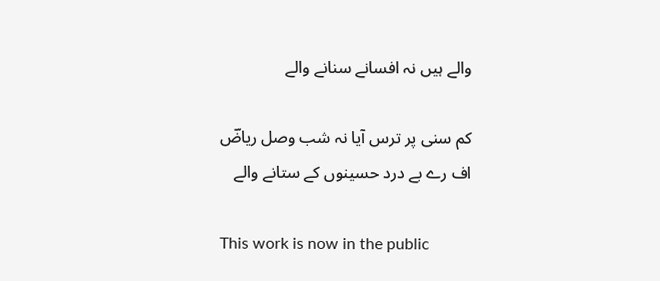والے ہیں نہ افسانے سنانے والے

کم سنی پر ترس آیا نہ شب وصل ریاضؔ
اف رے بے درد حسینوں کے ستانے والے

This work is now in the public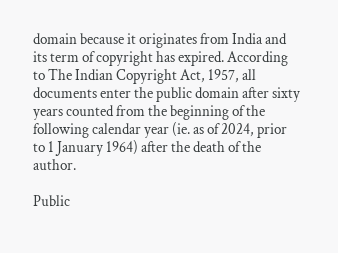domain because it originates from India and its term of copyright has expired. According to The Indian Copyright Act, 1957, all documents enter the public domain after sixty years counted from the beginning of the following calendar year (ie. as of 2024, prior to 1 January 1964) after the death of the author.

Public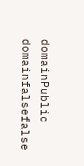domainPublic domainfalsefalse